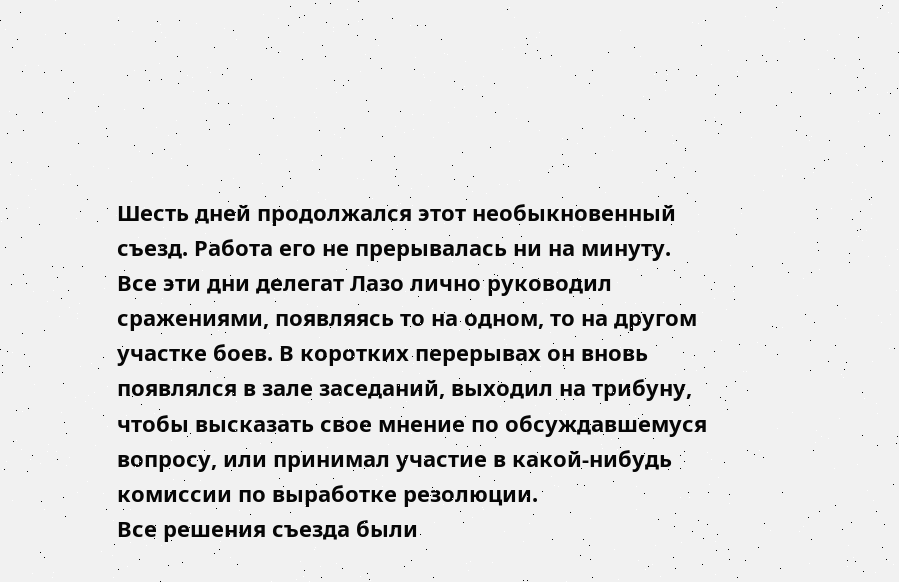Шесть дней продолжался этот необыкновенный съезд. Работа его не прерывалась ни на минуту.
Все эти дни делегат Лазо лично руководил сражениями, появляясь то на одном, то на другом участке боев. В коротких перерывах он вновь появлялся в зале заседаний, выходил на трибуну, чтобы высказать свое мнение по обсуждавшемуся вопросу, или принимал участие в какой-нибудь комиссии по выработке резолюции.
Все решения съезда были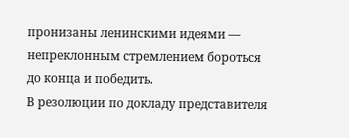пронизаны ленинскими идеями — непреклонным стремлением бороться до конца и победить.
В резолюции по докладу представителя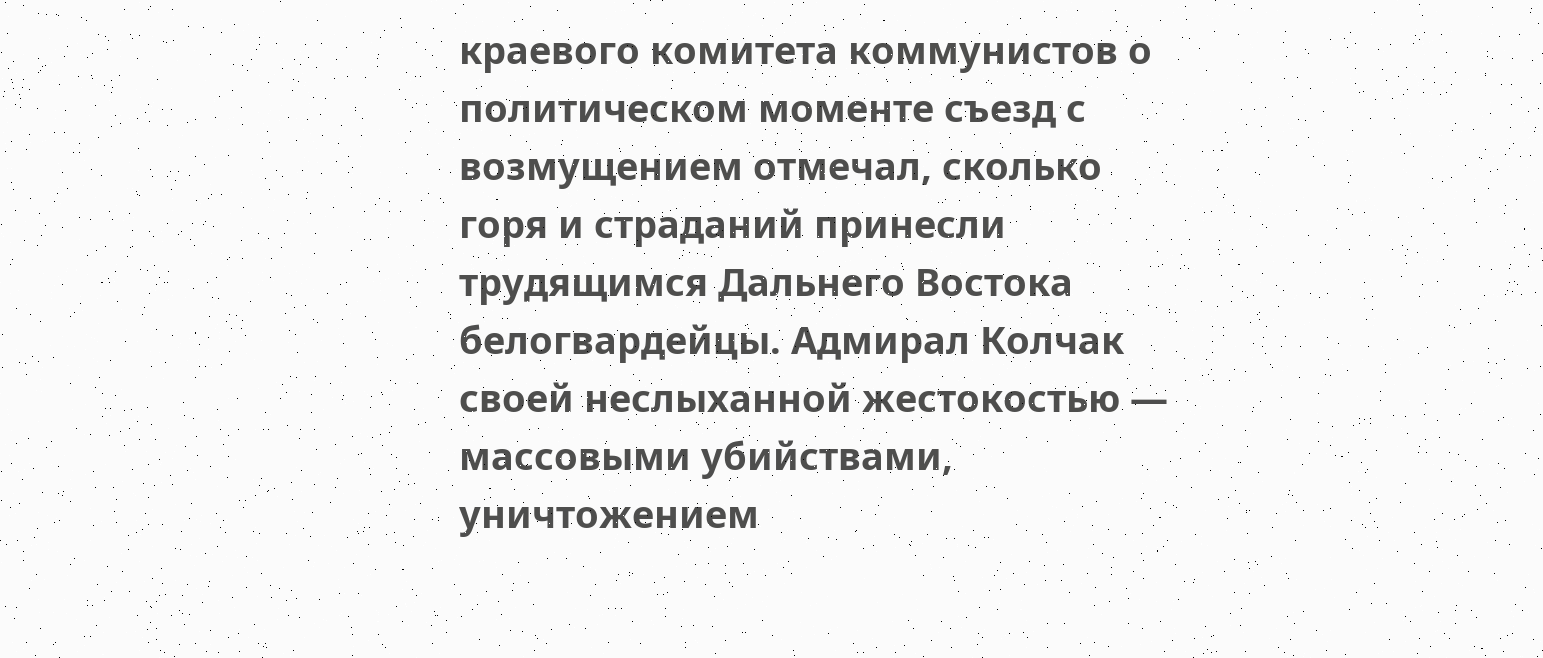краевого комитета коммунистов о политическом моменте съезд с возмущением отмечал, сколько горя и страданий принесли трудящимся Дальнего Востока белогвардейцы. Адмирал Колчак своей неслыханной жестокостью — массовыми убийствами, уничтожением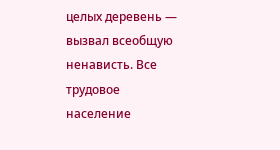целых деревень — вызвал всеобщую ненависть. Все трудовое население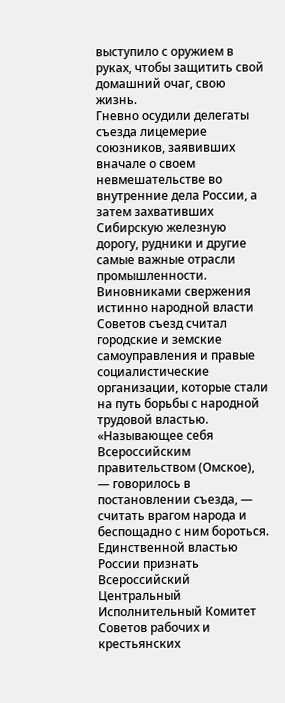выступило с оружием в руках, чтобы защитить свой домашний очаг, свою жизнь.
Гневно осудили делегаты съезда лицемерие союзников, заявивших вначале о своем невмешательстве во внутренние дела России, а затем захвативших Сибирскую железную дорогу, рудники и другие самые важные отрасли промышленности.
Виновниками свержения истинно народной власти Советов съезд считал городские и земские самоуправления и правые социалистические организации, которые стали на путь борьбы с народной трудовой властью.
«Называющее себя Всероссийским правительством (Омское), — говорилось в постановлении съезда, — считать врагом народа и беспощадно с ним бороться. Единственной властью России признать Всероссийский Центральный Исполнительный Комитет Советов рабочих и крестьянских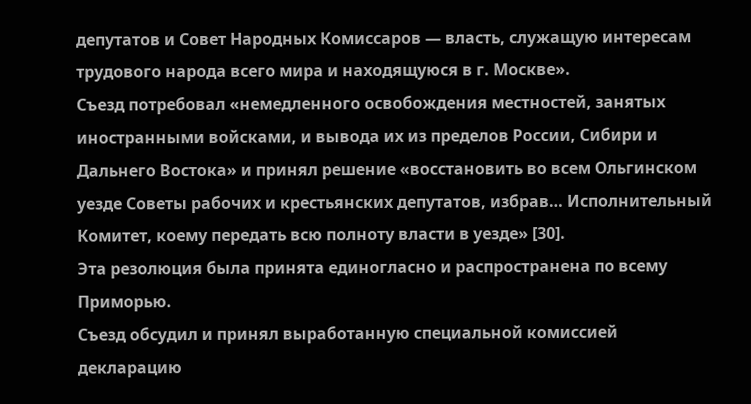депутатов и Совет Народных Комиссаров — власть, служащую интересам трудового народа всего мира и находящуюся в г. Москве».
Съезд потребовал «немедленного освобождения местностей, занятых иностранными войсками, и вывода их из пределов России, Сибири и Дальнего Востока» и принял решение «восстановить во всем Ольгинском уезде Советы рабочих и крестьянских депутатов, избрав… Исполнительный Комитет, коему передать всю полноту власти в уезде» [30].
Эта резолюция была принята единогласно и распространена по всему Приморью.
Съезд обсудил и принял выработанную специальной комиссией декларацию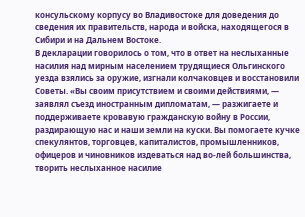консульскому корпусу во Владивостоке для доведения до сведения их правительств, народа и войска, находящегося в Сибири и на Дальнем Востоке.
В декларации говорилось о том, что в ответ на неслыханные насилия над мирным населением трудящиеся Ольгинского уезда взялись за оружие, изгнали колчаковцев и восстановили Советы. «Вы своим присутствием и своими действиями, — заявлял съезд иностранным дипломатам, — разжигаете и поддерживаете кровавую гражданскую войну в России, раздирающую нас и наши земли на куски. Вы помогаете кучке спекулянтов, торговцев, капиталистов, промышленников, офицеров и чиновников издеваться над во-лей большинства, творить неслыханное насилие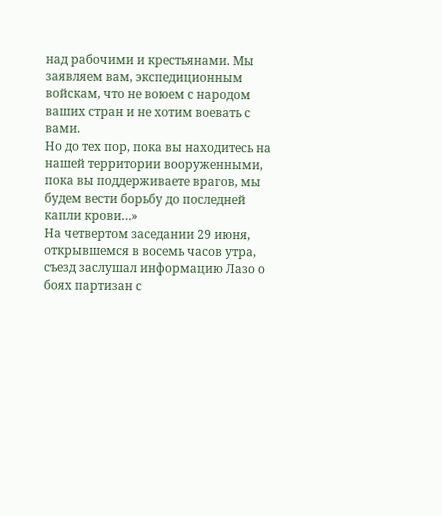над рабочими и крестьянами. Мы заявляем вам, экспедиционным войскам, что не воюем с народом ваших стран и не хотим воевать с вами.
Но до тех пор, пока вы находитесь на нашей территории вооруженными, пока вы поддерживаете врагов, мы будем вести борьбу до последней капли крови…»
На четвертом заседании 29 июня, открывшемся в восемь часов утра, съезд заслушал информацию Лазо о боях партизан с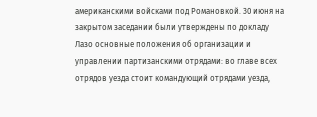американскими войсками под Романовкой. 30 июня на закрытом заседании были утверждены по докладу Лазо основные положения об организации и управлении партизанскими отрядами: во главе всех отрядов уезда стоит командующий отрядами уезда,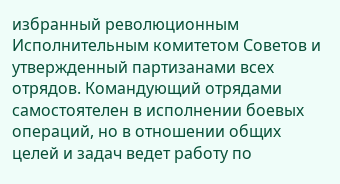избранный революционным Исполнительным комитетом Советов и утвержденный партизанами всех отрядов. Командующий отрядами самостоятелен в исполнении боевых операций, но в отношении общих целей и задач ведет работу по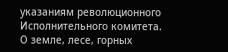указаниям революционного Исполнительного комитета.
О земле, лесе, горных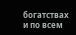богатствах и по всем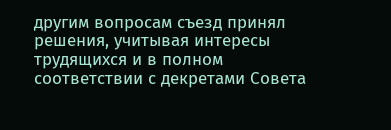другим вопросам съезд принял решения, учитывая интересы трудящихся и в полном соответствии с декретами Совета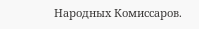Народных Комиссаров.